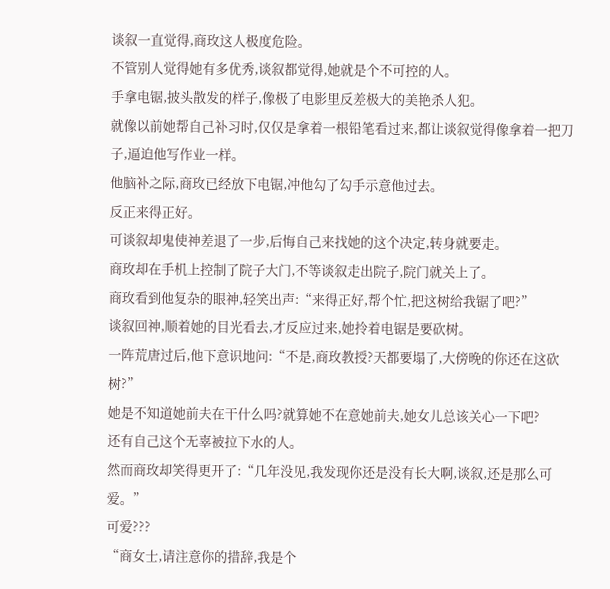谈叙一直觉得,商玫这人极度危险。
不管别人觉得她有多优秀,谈叙都觉得,她就是个不可控的人。
手拿电锯,披头散发的样子,像极了电影里反差极大的美艳杀人犯。
就像以前她帮自己补习时,仅仅是拿着一根铅笔看过来,都让谈叙觉得像拿着一把刀子,逼迫他写作业一样。
他脑补之际,商玫已经放下电锯,冲他勾了勾手示意他过去。
反正来得正好。
可谈叙却鬼使神差退了一步,后悔自己来找她的这个决定,转身就要走。
商玫却在手机上控制了院子大门,不等谈叙走出院子,院门就关上了。
商玫看到他复杂的眼神,轻笑出声:“来得正好,帮个忙,把这树给我锯了吧?”
谈叙回神,顺着她的目光看去,才反应过来,她拎着电锯是要砍树。
一阵荒唐过后,他下意识地问:“不是,商玫教授?天都要塌了,大傍晚的你还在这砍树?”
她是不知道她前夫在干什么吗?就算她不在意她前夫,她女儿总该关心一下吧?
还有自己这个无辜被拉下水的人。
然而商玫却笑得更开了:“几年没见,我发现你还是没有长大啊,谈叙,还是那么可爱。”
可爱???
“商女士,请注意你的措辞,我是个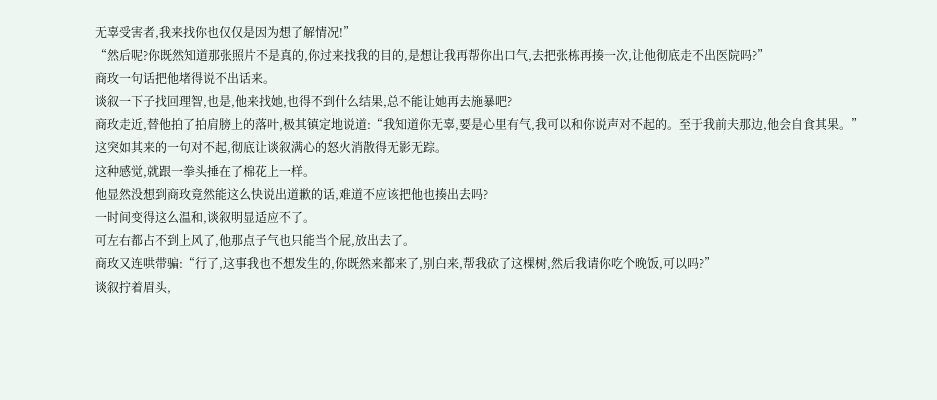无辜受害者,我来找你也仅仅是因为想了解情况!”
“然后呢?你既然知道那张照片不是真的,你过来找我的目的,是想让我再帮你出口气,去把张栋再揍一次,让他彻底走不出医院吗?”
商玫一句话把他堵得说不出话来。
谈叙一下子找回理智,也是,他来找她,也得不到什么结果,总不能让她再去施暴吧?
商玫走近,替他拍了拍肩膀上的落叶,极其镇定地说道:“我知道你无辜,要是心里有气,我可以和你说声对不起的。至于我前夫那边,他会自食其果。”
这突如其来的一句对不起,彻底让谈叙满心的怒火消散得无影无踪。
这种感觉,就跟一拳头捶在了棉花上一样。
他显然没想到商玫竟然能这么快说出道歉的话,难道不应该把他也揍出去吗?
一时间变得这么温和,谈叙明显适应不了。
可左右都占不到上风了,他那点子气也只能当个屁,放出去了。
商玫又连哄带骗:“行了,这事我也不想发生的,你既然来都来了,别白来,帮我砍了这棵树,然后我请你吃个晚饭,可以吗?”
谈叙拧着眉头,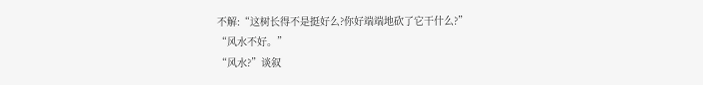不解:“这树长得不是挺好么?你好端端地砍了它干什么?”
“风水不好。”
“风水?”谈叙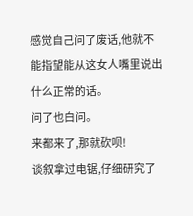感觉自己问了废话,他就不能指望能从这女人嘴里说出什么正常的话。
问了也白问。
来都来了,那就砍呗!
谈叙拿过电锯,仔细研究了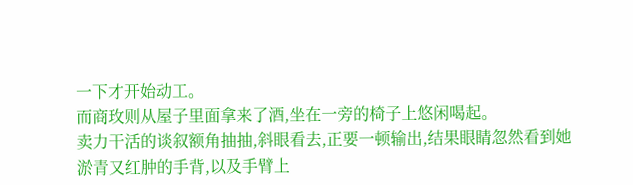一下才开始动工。
而商玫则从屋子里面拿来了酒,坐在一旁的椅子上悠闲喝起。
卖力干活的谈叙额角抽抽,斜眼看去,正要一顿输出,结果眼睛忽然看到她淤青又红肿的手背,以及手臂上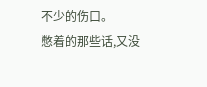不少的伤口。
憋着的那些话,又没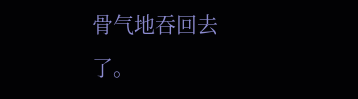骨气地吞回去了。